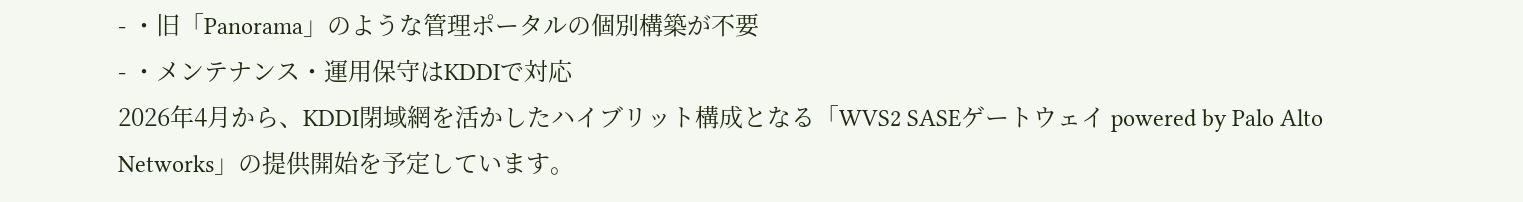- ・旧「Panorama」のような管理ポータルの個別構築が不要
- ・メンテナンス・運用保守はKDDIで対応
2026年4月から、KDDI閉域網を活かしたハイブリット構成となる「WVS2 SASEゲートウェイ powered by Palo Alto Networks」の提供開始を予定しています。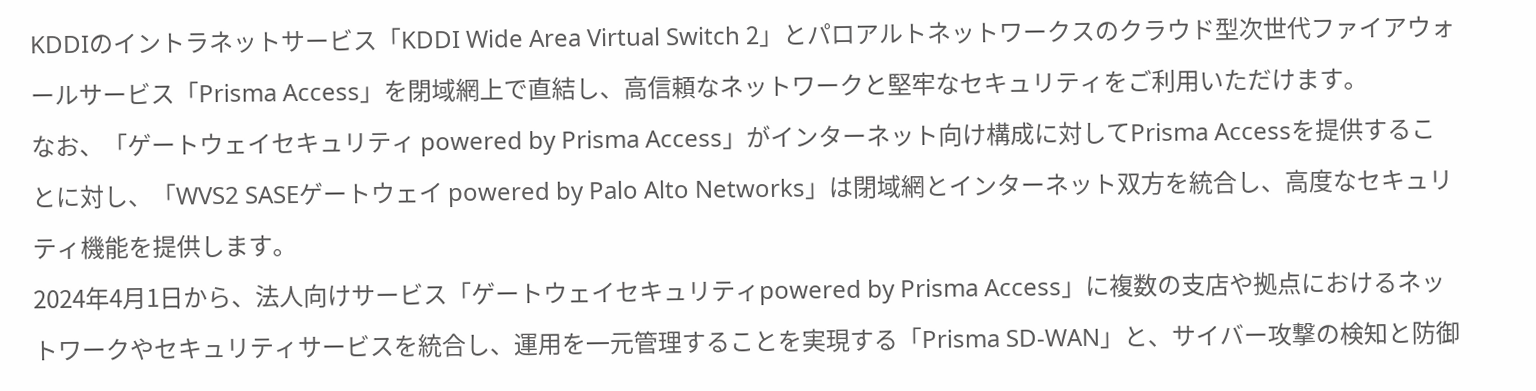KDDIのイントラネットサービス「KDDI Wide Area Virtual Switch 2」とパロアルトネットワークスのクラウド型次世代ファイアウォールサービス「Prisma Access」を閉域網上で直結し、高信頼なネットワークと堅牢なセキュリティをご利用いただけます。
なお、「ゲートウェイセキュリティ powered by Prisma Access」がインターネット向け構成に対してPrisma Accessを提供することに対し、「WVS2 SASEゲートウェイ powered by Palo Alto Networks」は閉域網とインターネット双方を統合し、高度なセキュリティ機能を提供します。
2024年4月1日から、法人向けサービス「ゲートウェイセキュリティpowered by Prisma Access」に複数の支店や拠点におけるネットワークやセキュリティサービスを統合し、運用を一元管理することを実現する「Prisma SD-WAN」と、サイバー攻撃の検知と防御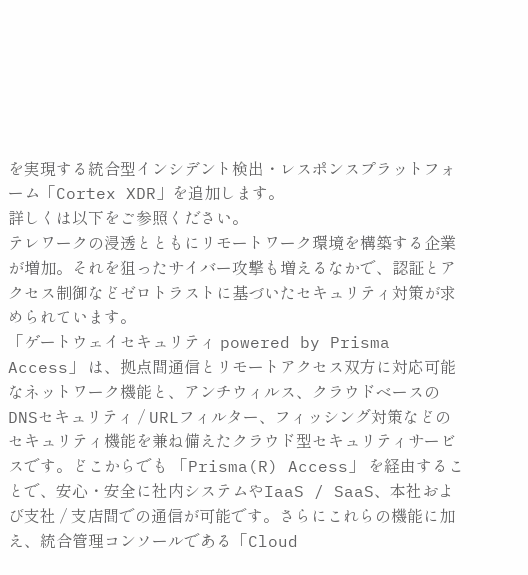を実現する統合型インシデント検出・レスポンスプラットフォーム「Cortex XDR」を追加します。
詳しくは以下をご参照ください。
テレワークの浸透とともにリモートワーク環境を構築する企業が増加。それを狙ったサイバー攻撃も増えるなかで、認証とアクセス制御などゼロトラストに基づいたセキュリティ対策が求められています。
「ゲートウェイセキュリティ powered by Prisma Access」 は、拠点間通信とリモートアクセス双方に対応可能なネットワーク機能と、アンチウィルス、クラウドベースのDNSセキュリティ / URLフィルター、フィッシング対策などのセキュリティ機能を兼ね備えたクラウド型セキュリティサービスです。どこからでも 「Prisma(R) Access」 を経由することで、安心・安全に社内システムやIaaS / SaaS、本社および支社 / 支店間での通信が可能です。さらにこれらの機能に加え、統合管理コンソールである「Cloud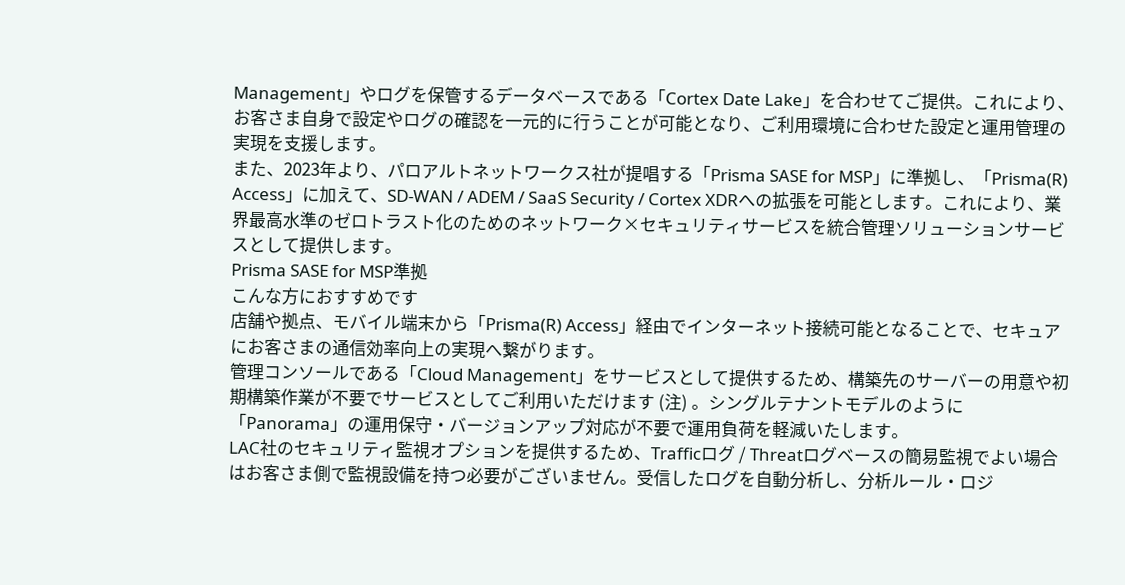Management」やログを保管するデータベースである「Cortex Date Lake」を合わせてご提供。これにより、お客さま自身で設定やログの確認を一元的に行うことが可能となり、ご利用環境に合わせた設定と運用管理の実現を支援します。
また、2023年より、パロアルトネットワークス社が提唱する「Prisma SASE for MSP」に準拠し、「Prisma(R) Access」に加えて、SD-WAN / ADEM / SaaS Security / Cortex XDRへの拡張を可能とします。これにより、業界最高水準のゼロトラスト化のためのネットワーク×セキュリティサービスを統合管理ソリューションサービスとして提供します。
Prisma SASE for MSP準拠
こんな方におすすめです
店舗や拠点、モバイル端末から「Prisma(R) Access」経由でインターネット接続可能となることで、セキュアにお客さまの通信効率向上の実現へ繋がります。
管理コンソールである「Cloud Management」をサービスとして提供するため、構築先のサーバーの用意や初期構築作業が不要でサービスとしてご利用いただけます (注) 。シングルテナントモデルのように「Panorama」の運用保守・バージョンアップ対応が不要で運用負荷を軽減いたします。
LAC社のセキュリティ監視オプションを提供するため、Trafficログ / Threatログベースの簡易監視でよい場合はお客さま側で監視設備を持つ必要がございません。受信したログを自動分析し、分析ルール・ロジ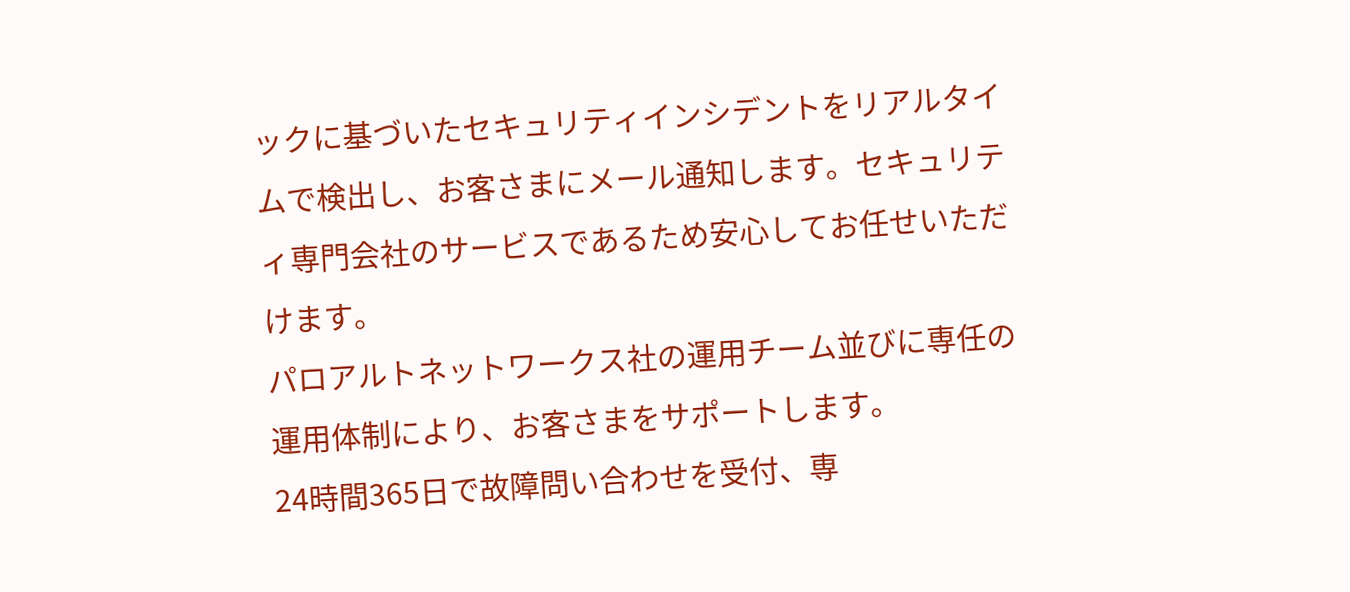ックに基づいたセキュリティインシデントをリアルタイムで検出し、お客さまにメール通知します。セキュリティ専門会社のサービスであるため安心してお任せいただけます。
パロアルトネットワークス社の運用チーム並びに専任の運用体制により、お客さまをサポートします。
24時間365日で故障問い合わせを受付、専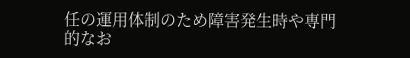任の運用体制のため障害発生時や専門的なお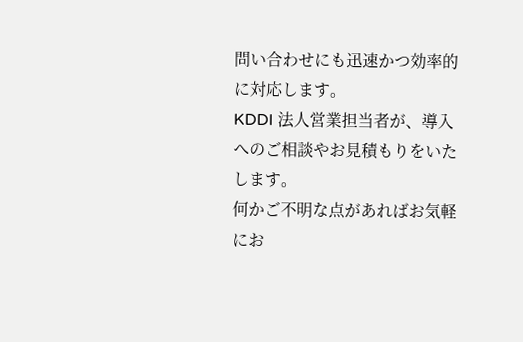問い合わせにも迅速かつ効率的に対応します。
KDDI 法人営業担当者が、導入へのご相談やお見積もりをいたします。
何かご不明な点があればお気軽にお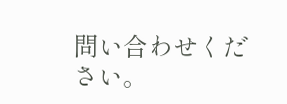問い合わせください。